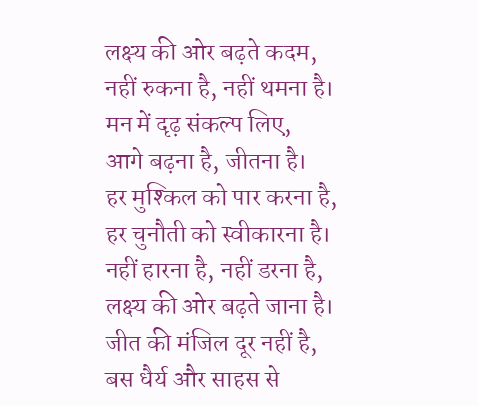लक्ष्य की ओर बढ़ते कदम,
नहीं रुकना है, नहीं थमना है।
मन में दृढ़ संकल्प लिए,
आगे बढ़ना है, जीतना है।
हर मुश्किल को पार करना है,
हर चुनौती को स्वीकारना है।
नहीं हारना है, नहीं डरना है,
लक्ष्य की ओर बढ़ते जाना है।
जीत की मंजिल दूर नहीं है,
बस धैर्य और साहस से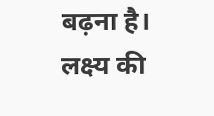बढ़ना है।
लक्ष्य की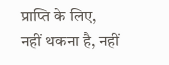प्राप्ति के लिए,
नहीं थकना है, नहीं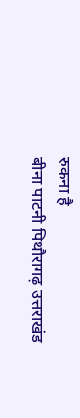रुकना है
बीना पाटनी पिथौरागढ़ उत्तराखंड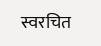स्वरचित